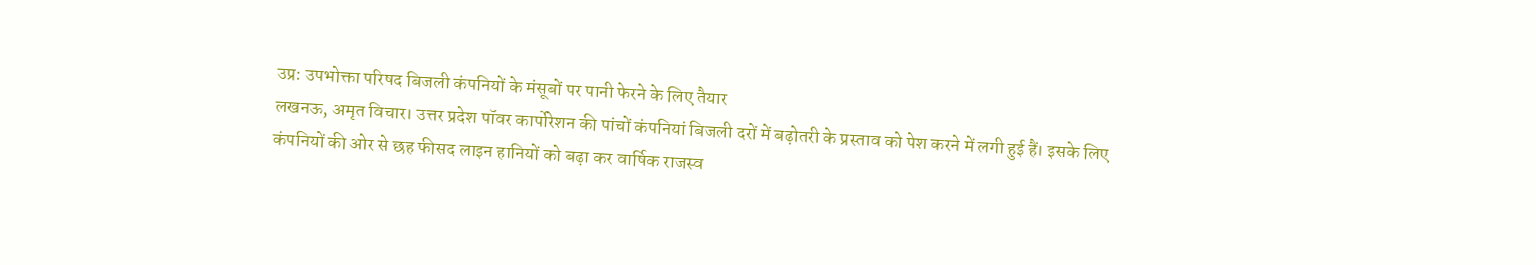उप्र: उपभोक्ता परिषद बिजली कंपनियों के मंसूबों पर पानी फेरने के लिए तैयार
लखनऊ, अमृत विचार। उत्तर प्रदेश पॉवर कार्पोरेशन की पांचों कंपनियां बिजली दरों में बढ़ोतरी के प्रस्ताव को पेश करने में लगी हुई हैं। इसके लिए कंपनियों की ओर से छह फीसद लाइन हानियों को बढ़ा कर वार्षिक राजस्व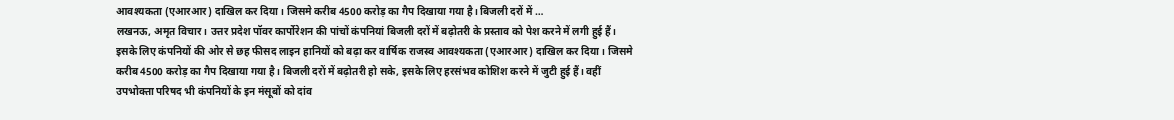आवश्यकता (एआरआर) दाखिल कर दिया। जिसमे करीब 4500 करोड़ का गैप दिखाया गया है। बिजली दरों में …
लखनऊ, अमृत विचार। उत्तर प्रदेश पॉवर कार्पोरेशन की पांचों कंपनियां बिजली दरों में बढ़ोतरी के प्रस्ताव को पेश करने में लगी हुई हैं। इसके लिए कंपनियों की ओर से छह फीसद लाइन हानियों को बढ़ा कर वार्षिक राजस्व आवश्यकता (एआरआर) दाखिल कर दिया। जिसमे करीब 4500 करोड़ का गैप दिखाया गया है। बिजली दरों में बढ़ोतरी हो सके, इसके लिए हरसंभव कोशिश करने में जुटी हुई हैं। वहीं उपभोक्ता परिषद भी कंपनियों के इन मंसूबों को दांव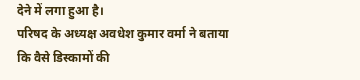देने में लगा हुआ है।
परिषद के अध्यक्ष अवधेश कुमार वर्मा ने बताया कि वैसे डिस्कामों की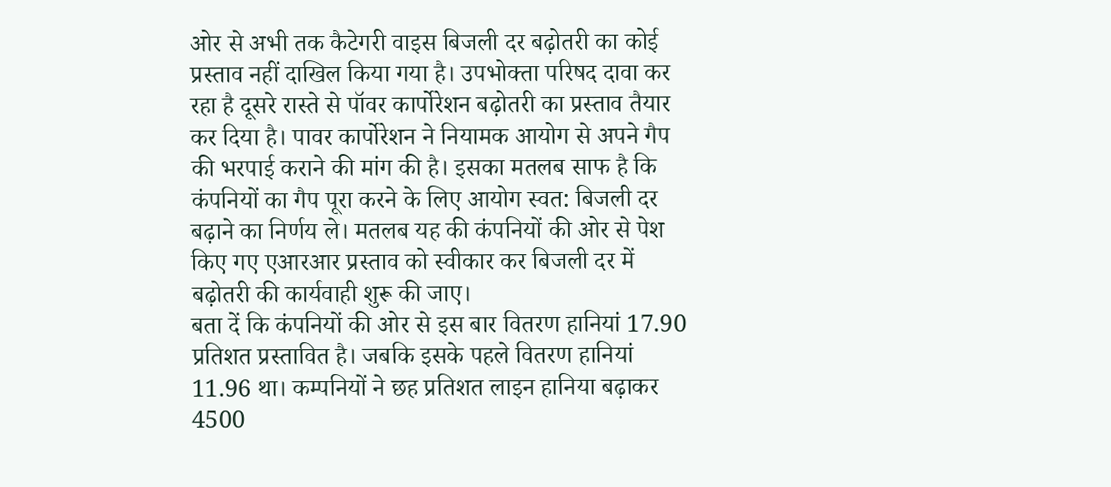ओर से अभी तक कैटेगरी वाइस बिजली दर बढ़ोतरी का कोई प्रस्ताव नहीं दाखिल किया गया है। उपभोक्ता परिषद दावा कर रहा है दूसरे रास्ते से पॉवर कार्पोरेशन बढ़ोतरी का प्रस्ताव तैयार कर दिया है। पावर कार्पोरेशन ने नियामक आयोग से अपने गैप की भरपाई कराने की मांग की है। इसका मतलब साफ है कि कंपनियों का गैप पूरा करने के लिए आयोग स्वत: बिजली दर बढ़ाने का निर्णय ले। मतलब यह की कंपनियों की ओर से पेश किए गए एआरआर प्रस्ताव को स्वीकार कर बिजली दर में बढ़ोतरी की कार्यवाही शुरू की जाए।
बता दें कि कंपनियों की ओर से इस बार वितरण हानियां 17.90 प्रतिशत प्रस्तावित है। जबकि इसके पहले वितरण हानियां 11.96 था। कम्पनियों ने छह प्रतिशत लाइन हानिया बढ़ाकर 4500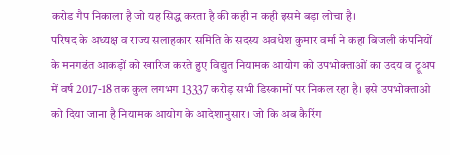करोड गैप निकाला है जो यह सिद्ध करता है की कही न कही इसमे बड़ा लोचा है।
परिषद के अध्यक्ष व राज्य सलाहकार समिति के सदस्य अवधेश कुमार वर्मा ने कहा बिजली कंपनियों के मनगढंत आकड़ों को खारिज करते हुए विद्युत नियामक आयोग को उपभोक्ताओं का उदय व ट्रूअप में वर्ष 2017-18 तक कुल लगभग 13337 करोड़ सभी डिस्कामों पर निकल रहा है। इसे उपभोक्ताओ को दिया जाना है नियामक आयोग के आदेशानुसार। जो कि अब कैरिंग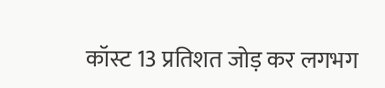कॉस्ट 13 प्रतिशत जोड़ कर लगभग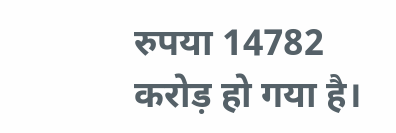रुपया 14782 करोड़ हो गया है।